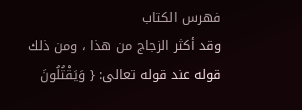فهرس الكتاب
وقد أكثر الزجاج من هذا ، ومن ذلك قوله عند قوله تعالى: { وَيَقْتُلُونَ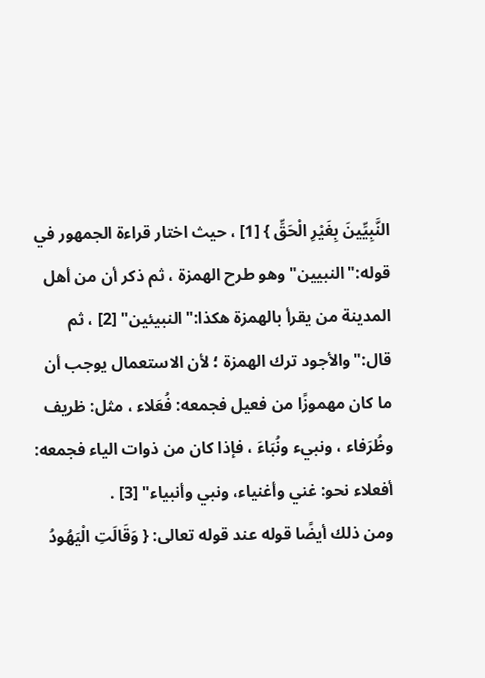النَّبِيِّينَ بِغَيْرِ الْحَقِّ } [1] ، حيث اختار قراءة الجمهور في قوله:"النبيين"وهو طرح الهمزة ، ثم ذكر أن من أهل المدينة من يقرأ بالهمزة هكذا:"النبيئين" [2] ، ثم قال:"والأجود ترك الهمزة ؛ لأن الاستعمال يوجب أن ما كان مهموزًا من فعيل فجمعه: فُعَلاء ، مثل: ظريف وظُرَفاء ، ونبيء ونُبَاءَ ، فإذا كان من ذوات الياء فجمعه: أفعلاء نحو: غني وأغنياء، ونبي وأنبياء" [3] .
ومن ذلك أيضًا قوله عند قوله تعالى: { وَقَالَتِ الْيَهُودُ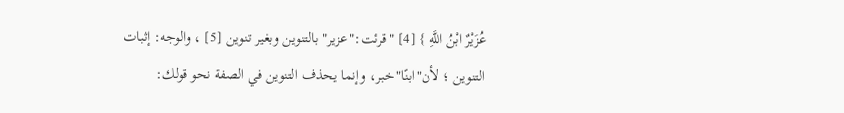عُزَيْرٌ ابْنُ اللَّهِ } [4] "قرئت:"عزير"بالتنوين وبغير تنوين [5] ، والوجه: إثبات التنوين ؛ لأن"ابنًا"خبر، وإنما يحذف التنوين في الصفة نحو قولك: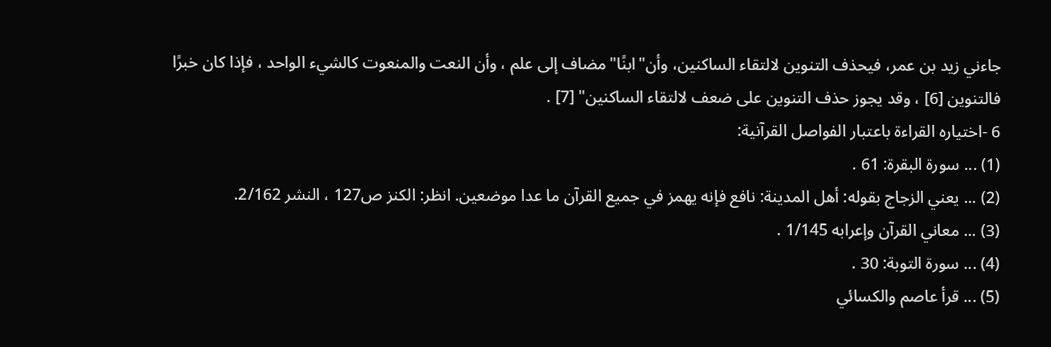جاءني زيد بن عمر، فيحذف التنوين لالتقاء الساكنين، وأن"ابنًا"مضاف إلى علم ، وأن النعت والمنعوت كالشيء الواحد ، فإذا كان خبرًا فالتنوين [6] ، وقد يجوز حذف التنوين على ضعف لالتقاء الساكنين" [7] .
6 -اختياره القراءة باعتبار الفواصل القرآنية:
(1) ... سورة البقرة: 61 .
(2) ... يعني الزجاج بقوله: أهل المدينة: نافع فإنه يهمز في جميع القرآن ما عدا موضعين. انظر: الكنز ص127 ، النشر 2/162.
(3) ... معاني القرآن وإعرابه 1/145 .
(4) ... سورة التوبة: 30 .
(5) ... قرأ عاصم والكسائي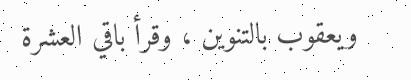ويعقوب بالتنوين ، وقرأ باقي العشرة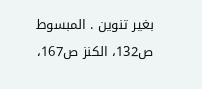بغير تنوين . المبسوط ص132، الكنز ص167،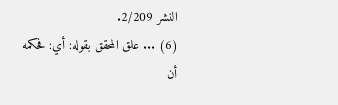النشر 2/209.
(6) ... علق المحقق بقوله: أي: فحكمه أن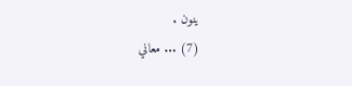ينون .
(7) ... معاني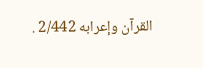القرآن وإعرابه 2/442 .